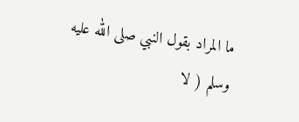ما المراد بقول النبي صلى الله عليه وسلم ( لا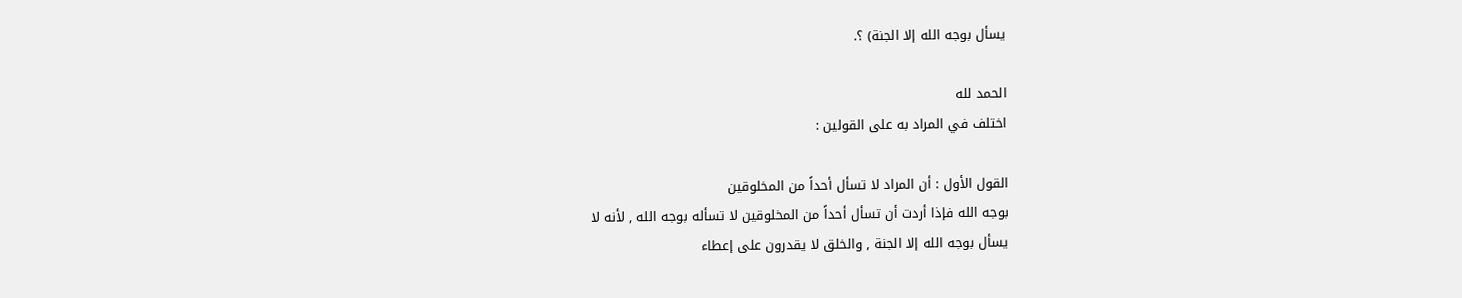يسأل بوجه الله إلا الجنة) ؟.

الحمد لله
اختلف في المراد به على القولين :

القول الأول : أن المراد لا تسأل أحداً من المخلوقين
بوجه الله فإذا أردت أن تسأل أحداً من المخلوقين لا تسأله بوجه الله , لأنه لا
يسأل بوجه الله إلا الجنة , والخلق لا يقدرون على إعطاء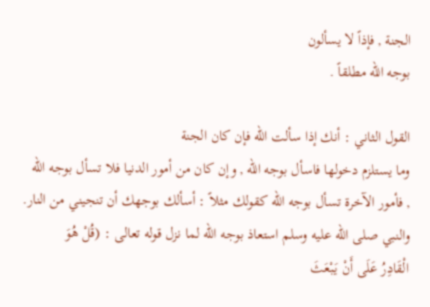الجنة , فإذاً لا يسألون
بوجه الله مطلقاً .

القول الثاني : أنك إذا سألت الله فإن كان الجنة
وما يستلزم دخولها فاسأل بوجه الله , وإن كان من أمور الدنيا فلا تسأل بوجه الله
, فأمور الآخرة تسأل بوجه الله كقولك مثلاً : أسألك بوجهك أن تنجيني من النار.
والنبي صلى الله عليه وسلم استعاذ بوجه الله لما نزل قوله تعالى : (قُلْ هُوَ
الْقَادِرُ عَلَى أَنْ يَبْعَثَ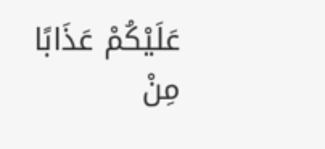عَلَيْكُمْ عَذَابًا مِنْ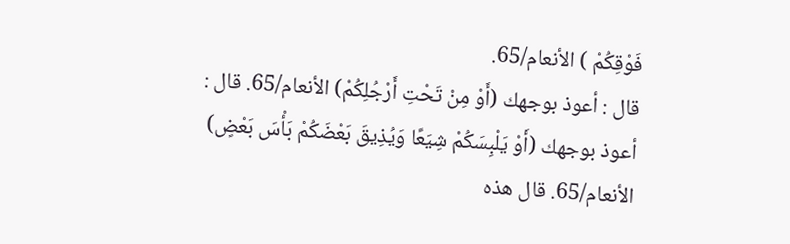فَوْقِكُمْ ) الأنعام/65.
قال : أعوذ بوجهك (أَوْ مِنْ تَحْتِ أَرْجُلِكُمْ) الأنعام/65. قال :
أعوذ بوجهك (أَوْ يَلْبِسَكُمْ شِيَعًا وَيُذِيقَ بَعْضَكُمْ بَأْسَ بَعْضٍ)
الأنعام/65. قال هذه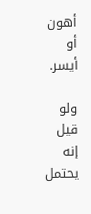أهون أو أيسر.

ولو قيل إنه يحتمل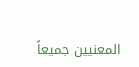المعنيين جميعاً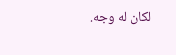لكان له وجه.